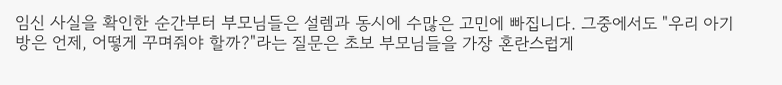임신 사실을 확인한 순간부터 부모님들은 설렘과 동시에 수많은 고민에 빠집니다. 그중에서도 "우리 아기 방은 언제, 어떻게 꾸며줘야 할까?"라는 질문은 초보 부모님들을 가장 혼란스럽게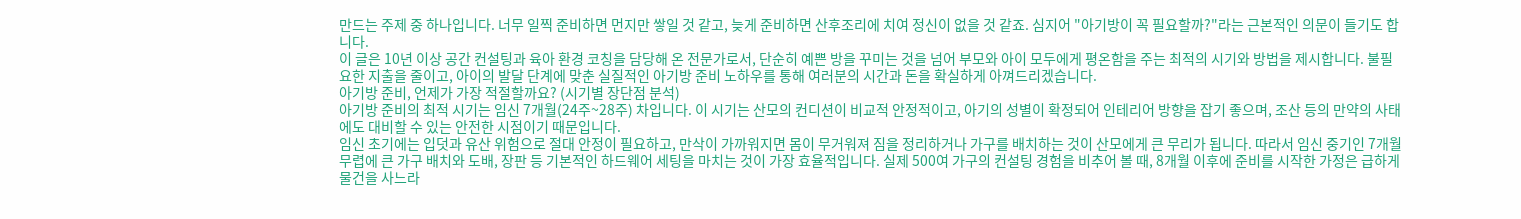만드는 주제 중 하나입니다. 너무 일찍 준비하면 먼지만 쌓일 것 같고, 늦게 준비하면 산후조리에 치여 정신이 없을 것 같죠. 심지어 "아기방이 꼭 필요할까?"라는 근본적인 의문이 들기도 합니다.
이 글은 10년 이상 공간 컨설팅과 육아 환경 코칭을 담당해 온 전문가로서, 단순히 예쁜 방을 꾸미는 것을 넘어 부모와 아이 모두에게 평온함을 주는 최적의 시기와 방법을 제시합니다. 불필요한 지출을 줄이고, 아이의 발달 단계에 맞춘 실질적인 아기방 준비 노하우를 통해 여러분의 시간과 돈을 확실하게 아껴드리겠습니다.
아기방 준비, 언제가 가장 적절할까요? (시기별 장단점 분석)
아기방 준비의 최적 시기는 임신 7개월(24주~28주) 차입니다. 이 시기는 산모의 컨디션이 비교적 안정적이고, 아기의 성별이 확정되어 인테리어 방향을 잡기 좋으며, 조산 등의 만약의 사태에도 대비할 수 있는 안전한 시점이기 때문입니다.
임신 초기에는 입덧과 유산 위험으로 절대 안정이 필요하고, 만삭이 가까워지면 몸이 무거워져 짐을 정리하거나 가구를 배치하는 것이 산모에게 큰 무리가 됩니다. 따라서 임신 중기인 7개월 무렵에 큰 가구 배치와 도배, 장판 등 기본적인 하드웨어 세팅을 마치는 것이 가장 효율적입니다. 실제 500여 가구의 컨설팅 경험을 비추어 볼 때, 8개월 이후에 준비를 시작한 가정은 급하게 물건을 사느라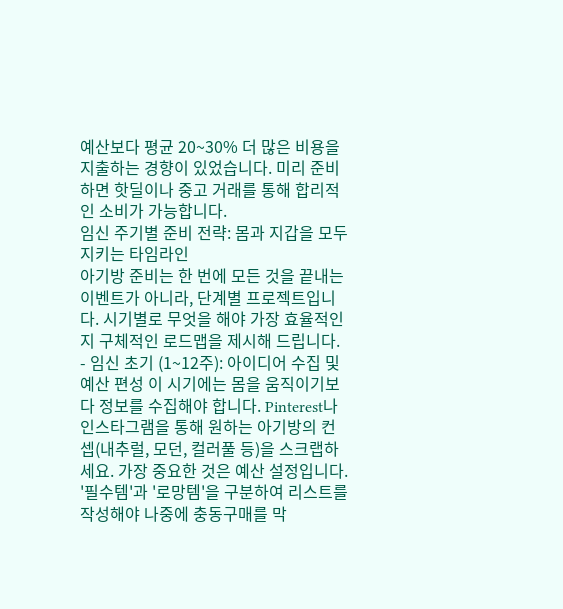예산보다 평균 20~30% 더 많은 비용을 지출하는 경향이 있었습니다. 미리 준비하면 핫딜이나 중고 거래를 통해 합리적인 소비가 가능합니다.
임신 주기별 준비 전략: 몸과 지갑을 모두 지키는 타임라인
아기방 준비는 한 번에 모든 것을 끝내는 이벤트가 아니라, 단계별 프로젝트입니다. 시기별로 무엇을 해야 가장 효율적인지 구체적인 로드맵을 제시해 드립니다.
- 임신 초기 (1~12주): 아이디어 수집 및 예산 편성 이 시기에는 몸을 움직이기보다 정보를 수집해야 합니다. Pinterest나 인스타그램을 통해 원하는 아기방의 컨셉(내추럴, 모던, 컬러풀 등)을 스크랩하세요. 가장 중요한 것은 예산 설정입니다. '필수템'과 '로망템'을 구분하여 리스트를 작성해야 나중에 충동구매를 막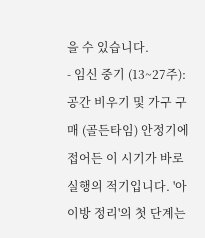을 수 있습니다.
- 임신 중기 (13~27주): 공간 비우기 및 가구 구매 (골든타임) 안정기에 접어든 이 시기가 바로 실행의 적기입니다. '아이방 정리'의 첫 단계는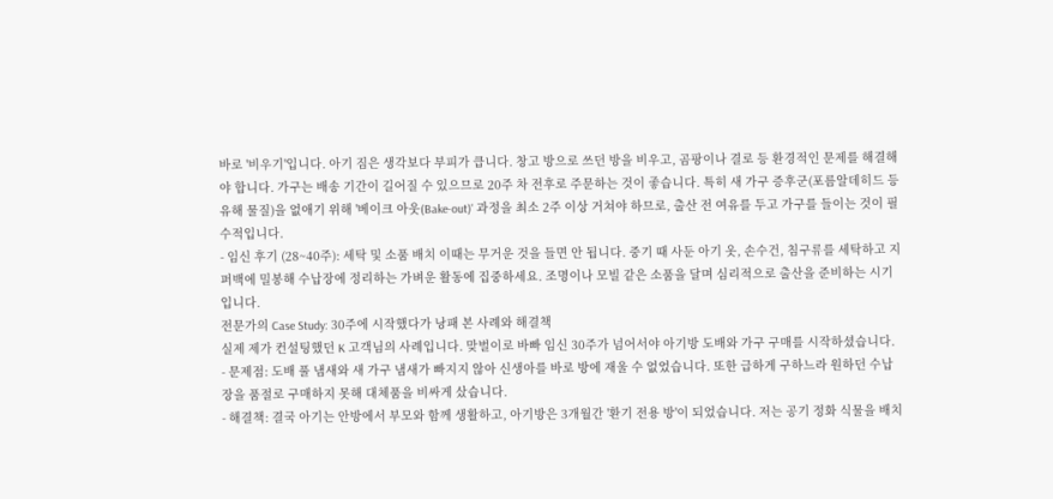바로 '비우기'입니다. 아기 짐은 생각보다 부피가 큽니다. 창고 방으로 쓰던 방을 비우고, 곰팡이나 결로 등 환경적인 문제를 해결해야 합니다. 가구는 배송 기간이 길어질 수 있으므로 20주 차 전후로 주문하는 것이 좋습니다. 특히 새 가구 증후군(포름알데히드 등 유해 물질)을 없애기 위해 '베이크 아웃(Bake-out)' 과정을 최소 2주 이상 거쳐야 하므로, 출산 전 여유를 두고 가구를 들이는 것이 필수적입니다.
- 임신 후기 (28~40주): 세탁 및 소품 배치 이때는 무거운 것을 들면 안 됩니다. 중기 때 사둔 아기 옷, 손수건, 침구류를 세탁하고 지퍼백에 밀봉해 수납장에 정리하는 가벼운 활동에 집중하세요. 조명이나 모빌 같은 소품을 달며 심리적으로 출산을 준비하는 시기입니다.
전문가의 Case Study: 30주에 시작했다가 낭패 본 사례와 해결책
실제 제가 컨설팅했던 K 고객님의 사례입니다. 맞벌이로 바빠 임신 30주가 넘어서야 아기방 도배와 가구 구매를 시작하셨습니다.
- 문제점: 도배 풀 냄새와 새 가구 냄새가 빠지지 않아 신생아를 바로 방에 재울 수 없었습니다. 또한 급하게 구하느라 원하던 수납장을 품절로 구매하지 못해 대체품을 비싸게 샀습니다.
- 해결책: 결국 아기는 안방에서 부모와 함께 생활하고, 아기방은 3개월간 '환기 전용 방'이 되었습니다. 저는 공기 정화 식물을 배치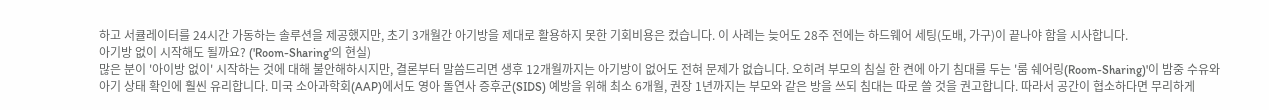하고 서큘레이터를 24시간 가동하는 솔루션을 제공했지만, 초기 3개월간 아기방을 제대로 활용하지 못한 기회비용은 컸습니다. 이 사례는 늦어도 28주 전에는 하드웨어 세팅(도배, 가구)이 끝나야 함을 시사합니다.
아기방 없이 시작해도 될까요? ('Room-Sharing'의 현실)
많은 분이 '아이방 없이' 시작하는 것에 대해 불안해하시지만, 결론부터 말씀드리면 생후 12개월까지는 아기방이 없어도 전혀 문제가 없습니다. 오히려 부모의 침실 한 켠에 아기 침대를 두는 '룸 쉐어링(Room-Sharing)'이 밤중 수유와 아기 상태 확인에 훨씬 유리합니다. 미국 소아과학회(AAP)에서도 영아 돌연사 증후군(SIDS) 예방을 위해 최소 6개월, 권장 1년까지는 부모와 같은 방을 쓰되 침대는 따로 쓸 것을 권고합니다. 따라서 공간이 협소하다면 무리하게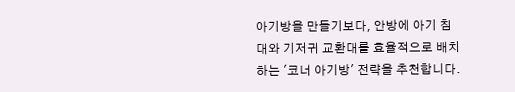아기방을 만들기보다, 안방에 아기 침대와 기저귀 교환대를 효율적으로 배치하는 '코너 아기방' 전략을 추천합니다.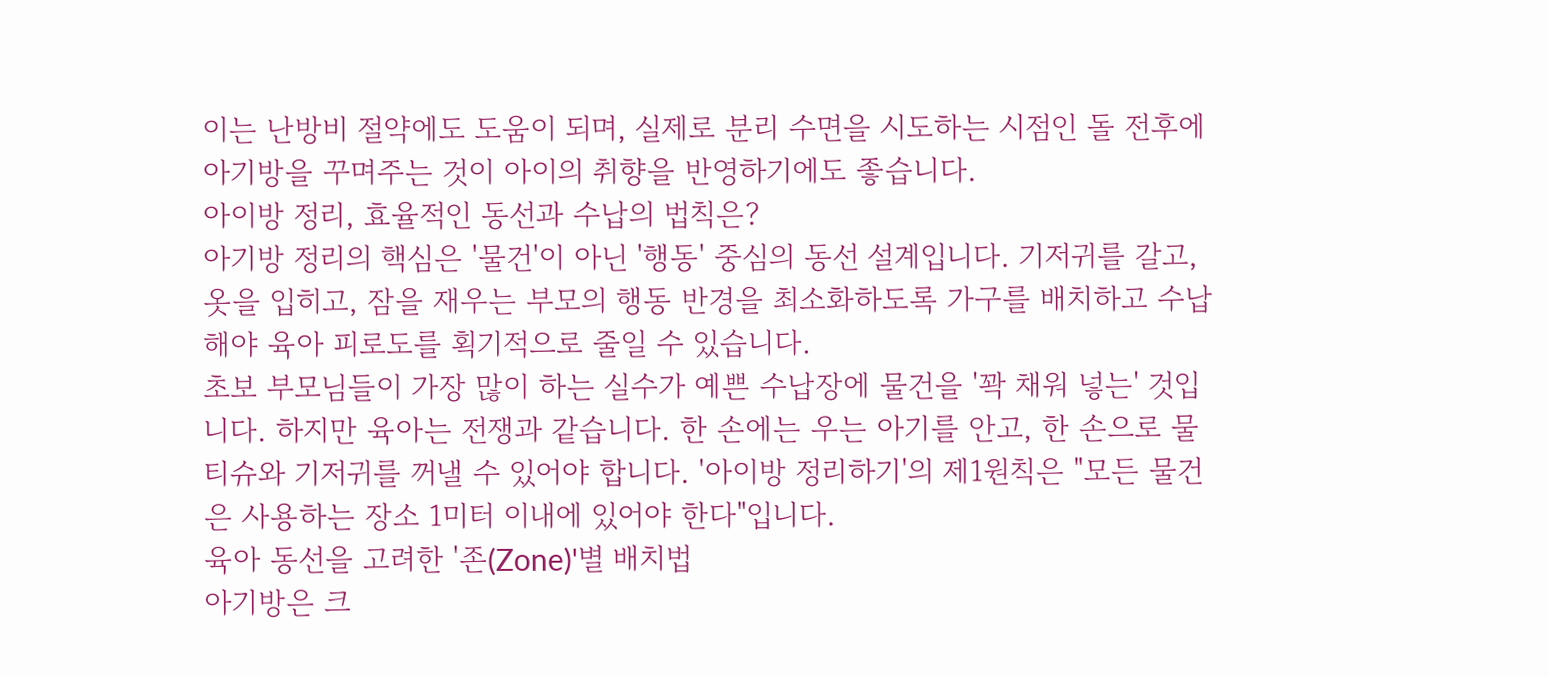이는 난방비 절약에도 도움이 되며, 실제로 분리 수면을 시도하는 시점인 돌 전후에 아기방을 꾸며주는 것이 아이의 취향을 반영하기에도 좋습니다.
아이방 정리, 효율적인 동선과 수납의 법칙은?
아기방 정리의 핵심은 '물건'이 아닌 '행동' 중심의 동선 설계입니다. 기저귀를 갈고, 옷을 입히고, 잠을 재우는 부모의 행동 반경을 최소화하도록 가구를 배치하고 수납해야 육아 피로도를 획기적으로 줄일 수 있습니다.
초보 부모님들이 가장 많이 하는 실수가 예쁜 수납장에 물건을 '꽉 채워 넣는' 것입니다. 하지만 육아는 전쟁과 같습니다. 한 손에는 우는 아기를 안고, 한 손으로 물티슈와 기저귀를 꺼낼 수 있어야 합니다. '아이방 정리하기'의 제1원칙은 "모든 물건은 사용하는 장소 1미터 이내에 있어야 한다"입니다.
육아 동선을 고려한 '존(Zone)'별 배치법
아기방은 크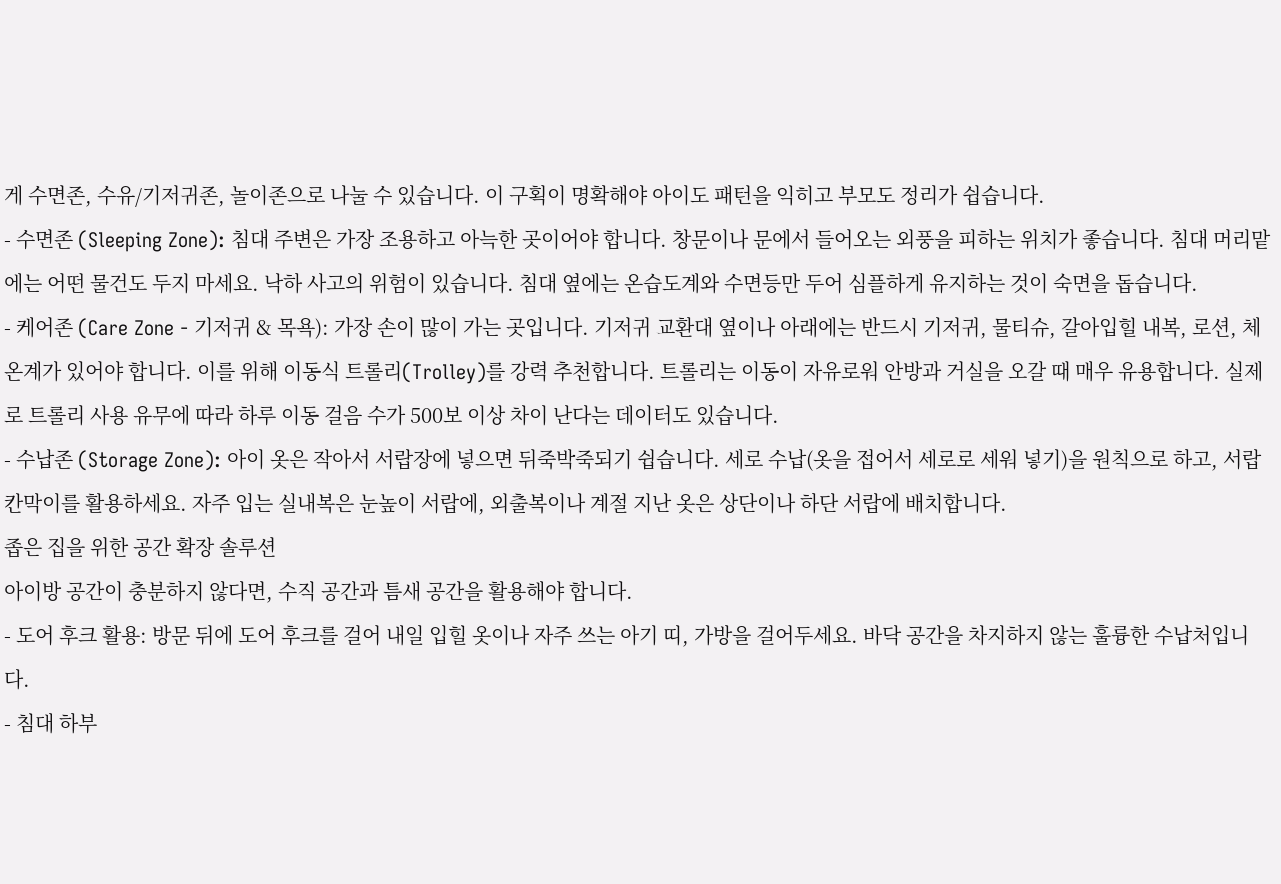게 수면존, 수유/기저귀존, 놀이존으로 나눌 수 있습니다. 이 구획이 명확해야 아이도 패턴을 익히고 부모도 정리가 쉽습니다.
- 수면존 (Sleeping Zone): 침대 주변은 가장 조용하고 아늑한 곳이어야 합니다. 창문이나 문에서 들어오는 외풍을 피하는 위치가 좋습니다. 침대 머리맡에는 어떤 물건도 두지 마세요. 낙하 사고의 위험이 있습니다. 침대 옆에는 온습도계와 수면등만 두어 심플하게 유지하는 것이 숙면을 돕습니다.
- 케어존 (Care Zone - 기저귀 & 목욕): 가장 손이 많이 가는 곳입니다. 기저귀 교환대 옆이나 아래에는 반드시 기저귀, 물티슈, 갈아입힐 내복, 로션, 체온계가 있어야 합니다. 이를 위해 이동식 트롤리(Trolley)를 강력 추천합니다. 트롤리는 이동이 자유로워 안방과 거실을 오갈 때 매우 유용합니다. 실제로 트롤리 사용 유무에 따라 하루 이동 걸음 수가 500보 이상 차이 난다는 데이터도 있습니다.
- 수납존 (Storage Zone): 아이 옷은 작아서 서랍장에 넣으면 뒤죽박죽되기 쉽습니다. 세로 수납(옷을 접어서 세로로 세워 넣기)을 원칙으로 하고, 서랍 칸막이를 활용하세요. 자주 입는 실내복은 눈높이 서랍에, 외출복이나 계절 지난 옷은 상단이나 하단 서랍에 배치합니다.
좁은 집을 위한 공간 확장 솔루션
아이방 공간이 충분하지 않다면, 수직 공간과 틈새 공간을 활용해야 합니다.
- 도어 후크 활용: 방문 뒤에 도어 후크를 걸어 내일 입힐 옷이나 자주 쓰는 아기 띠, 가방을 걸어두세요. 바닥 공간을 차지하지 않는 훌륭한 수납처입니다.
- 침대 하부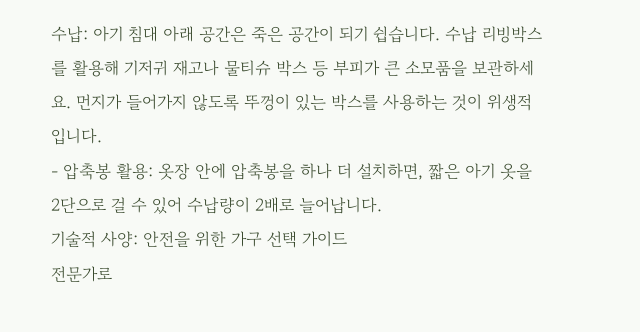수납: 아기 침대 아래 공간은 죽은 공간이 되기 쉽습니다. 수납 리빙박스를 활용해 기저귀 재고나 물티슈 박스 등 부피가 큰 소모품을 보관하세요. 먼지가 들어가지 않도록 뚜껑이 있는 박스를 사용하는 것이 위생적입니다.
- 압축봉 활용: 옷장 안에 압축봉을 하나 더 설치하면, 짧은 아기 옷을 2단으로 걸 수 있어 수납량이 2배로 늘어납니다.
기술적 사양: 안전을 위한 가구 선택 가이드
전문가로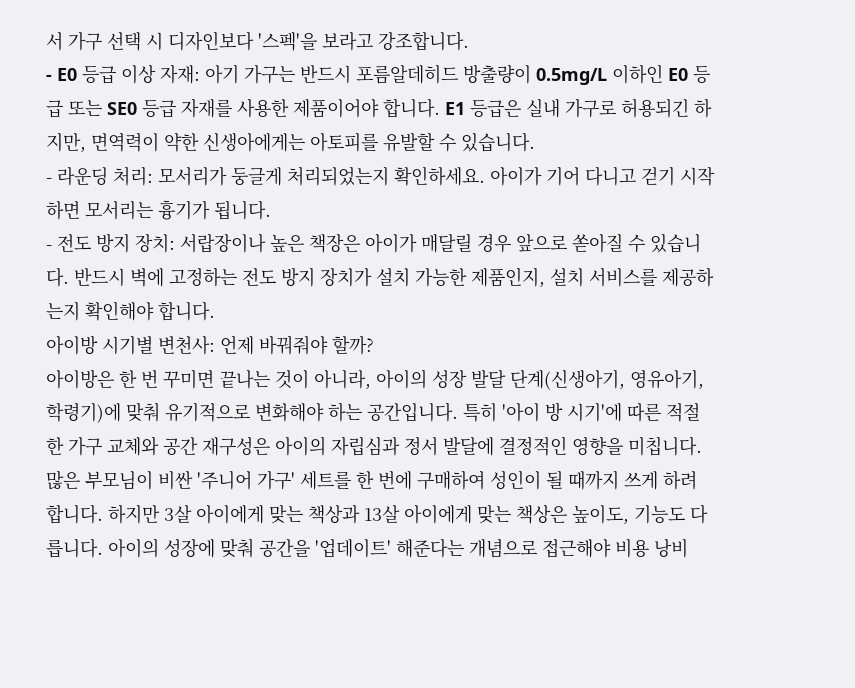서 가구 선택 시 디자인보다 '스펙'을 보라고 강조합니다.
- E0 등급 이상 자재: 아기 가구는 반드시 포름알데히드 방출량이 0.5mg/L 이하인 E0 등급 또는 SE0 등급 자재를 사용한 제품이어야 합니다. E1 등급은 실내 가구로 허용되긴 하지만, 면역력이 약한 신생아에게는 아토피를 유발할 수 있습니다.
- 라운딩 처리: 모서리가 둥글게 처리되었는지 확인하세요. 아이가 기어 다니고 걷기 시작하면 모서리는 흉기가 됩니다.
- 전도 방지 장치: 서랍장이나 높은 책장은 아이가 매달릴 경우 앞으로 쏟아질 수 있습니다. 반드시 벽에 고정하는 전도 방지 장치가 설치 가능한 제품인지, 설치 서비스를 제공하는지 확인해야 합니다.
아이방 시기별 변천사: 언제 바꿔줘야 할까?
아이방은 한 번 꾸미면 끝나는 것이 아니라, 아이의 성장 발달 단계(신생아기, 영유아기, 학령기)에 맞춰 유기적으로 변화해야 하는 공간입니다. 특히 '아이 방 시기'에 따른 적절한 가구 교체와 공간 재구성은 아이의 자립심과 정서 발달에 결정적인 영향을 미칩니다.
많은 부모님이 비싼 '주니어 가구' 세트를 한 번에 구매하여 성인이 될 때까지 쓰게 하려 합니다. 하지만 3살 아이에게 맞는 책상과 13살 아이에게 맞는 책상은 높이도, 기능도 다릅니다. 아이의 성장에 맞춰 공간을 '업데이트' 해준다는 개념으로 접근해야 비용 낭비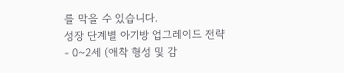를 막을 수 있습니다.
성장 단계별 아기방 업그레이드 전략
- 0~2세 (애착 형성 및 감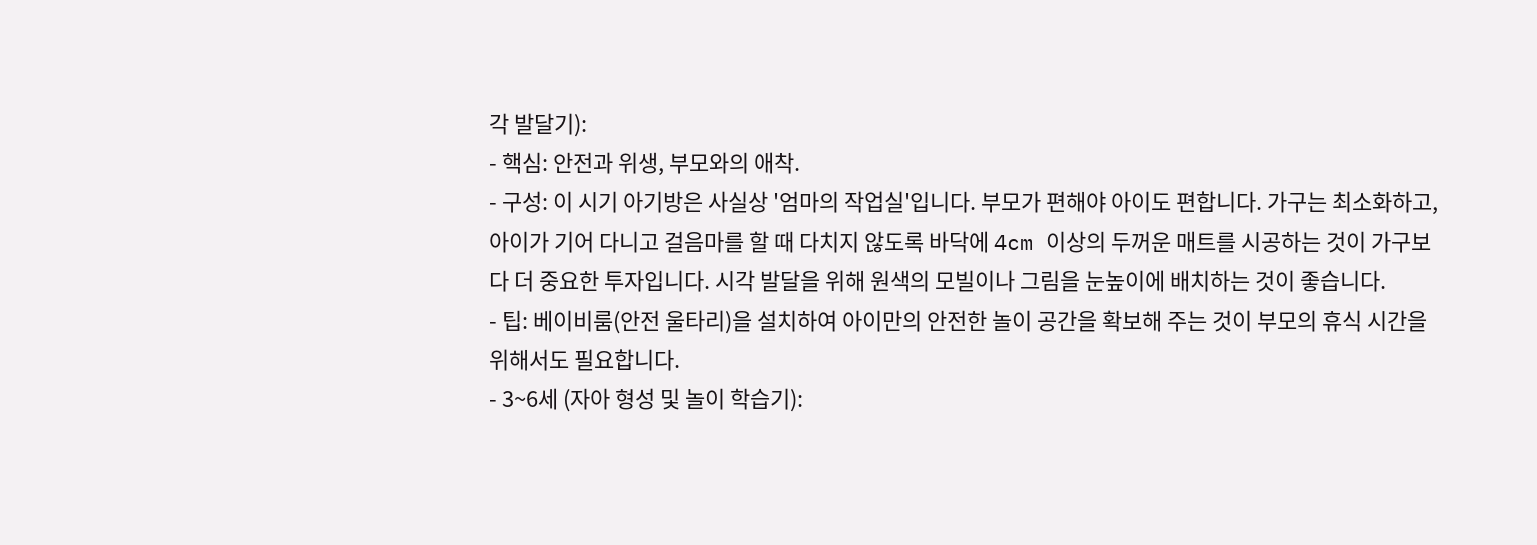각 발달기):
- 핵심: 안전과 위생, 부모와의 애착.
- 구성: 이 시기 아기방은 사실상 '엄마의 작업실'입니다. 부모가 편해야 아이도 편합니다. 가구는 최소화하고, 아이가 기어 다니고 걸음마를 할 때 다치지 않도록 바닥에 4cm 이상의 두꺼운 매트를 시공하는 것이 가구보다 더 중요한 투자입니다. 시각 발달을 위해 원색의 모빌이나 그림을 눈높이에 배치하는 것이 좋습니다.
- 팁: 베이비룸(안전 울타리)을 설치하여 아이만의 안전한 놀이 공간을 확보해 주는 것이 부모의 휴식 시간을 위해서도 필요합니다.
- 3~6세 (자아 형성 및 놀이 학습기):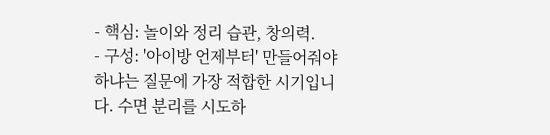- 핵심: 놀이와 정리 습관, 창의력.
- 구성: '아이방 언제부터' 만들어줘야 하냐는 질문에 가장 적합한 시기입니다. 수면 분리를 시도하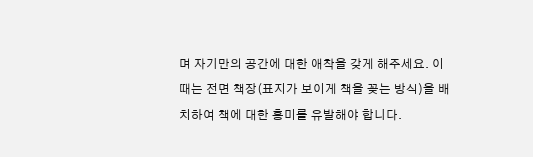며 자기만의 공간에 대한 애착을 갖게 해주세요. 이때는 전면 책장(표지가 보이게 책을 꽂는 방식)을 배치하여 책에 대한 흥미를 유발해야 합니다.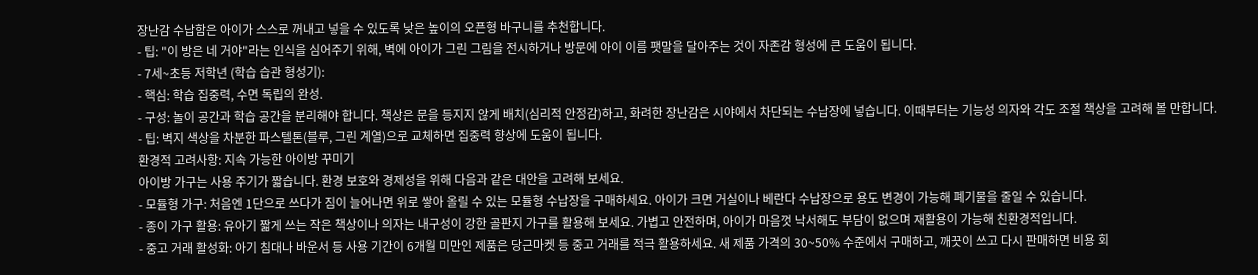장난감 수납함은 아이가 스스로 꺼내고 넣을 수 있도록 낮은 높이의 오픈형 바구니를 추천합니다.
- 팁: "이 방은 네 거야"라는 인식을 심어주기 위해, 벽에 아이가 그린 그림을 전시하거나 방문에 아이 이름 팻말을 달아주는 것이 자존감 형성에 큰 도움이 됩니다.
- 7세~초등 저학년 (학습 습관 형성기):
- 핵심: 학습 집중력, 수면 독립의 완성.
- 구성: 놀이 공간과 학습 공간을 분리해야 합니다. 책상은 문을 등지지 않게 배치(심리적 안정감)하고, 화려한 장난감은 시야에서 차단되는 수납장에 넣습니다. 이때부터는 기능성 의자와 각도 조절 책상을 고려해 볼 만합니다.
- 팁: 벽지 색상을 차분한 파스텔톤(블루, 그린 계열)으로 교체하면 집중력 향상에 도움이 됩니다.
환경적 고려사항: 지속 가능한 아이방 꾸미기
아이방 가구는 사용 주기가 짧습니다. 환경 보호와 경제성을 위해 다음과 같은 대안을 고려해 보세요.
- 모듈형 가구: 처음엔 1단으로 쓰다가 짐이 늘어나면 위로 쌓아 올릴 수 있는 모듈형 수납장을 구매하세요. 아이가 크면 거실이나 베란다 수납장으로 용도 변경이 가능해 폐기물을 줄일 수 있습니다.
- 종이 가구 활용: 유아기 짧게 쓰는 작은 책상이나 의자는 내구성이 강한 골판지 가구를 활용해 보세요. 가볍고 안전하며, 아이가 마음껏 낙서해도 부담이 없으며 재활용이 가능해 친환경적입니다.
- 중고 거래 활성화: 아기 침대나 바운서 등 사용 기간이 6개월 미만인 제품은 당근마켓 등 중고 거래를 적극 활용하세요. 새 제품 가격의 30~50% 수준에서 구매하고, 깨끗이 쓰고 다시 판매하면 비용 회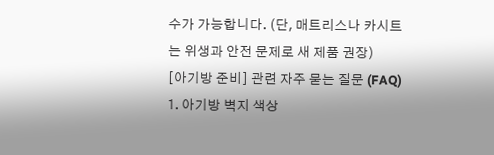수가 가능합니다. (단, 매트리스나 카시트는 위생과 안전 문제로 새 제품 권장)
[아기방 준비] 관련 자주 묻는 질문 (FAQ)
1. 아기방 벽지 색상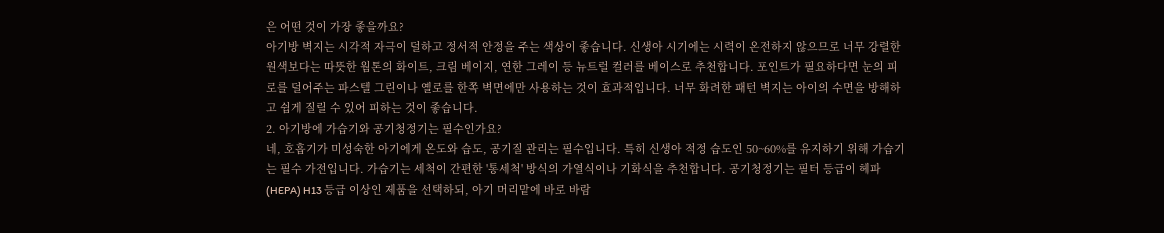은 어떤 것이 가장 좋을까요?
아기방 벽지는 시각적 자극이 덜하고 정서적 안정을 주는 색상이 좋습니다. 신생아 시기에는 시력이 온전하지 않으므로 너무 강렬한 원색보다는 따뜻한 웜톤의 화이트, 크림 베이지, 연한 그레이 등 뉴트럴 컬러를 베이스로 추천합니다. 포인트가 필요하다면 눈의 피로를 덜어주는 파스텔 그린이나 옐로를 한쪽 벽면에만 사용하는 것이 효과적입니다. 너무 화려한 패턴 벽지는 아이의 수면을 방해하고 쉽게 질릴 수 있어 피하는 것이 좋습니다.
2. 아기방에 가습기와 공기청정기는 필수인가요?
네, 호흡기가 미성숙한 아기에게 온도와 습도, 공기질 관리는 필수입니다. 특히 신생아 적정 습도인 50~60%를 유지하기 위해 가습기는 필수 가전입니다. 가습기는 세척이 간편한 '통세척' 방식의 가열식이나 기화식을 추천합니다. 공기청정기는 필터 등급이 헤파(HEPA) H13 등급 이상인 제품을 선택하되, 아기 머리맡에 바로 바람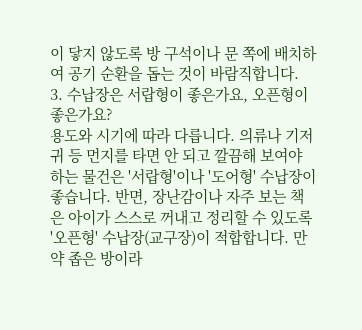이 닿지 않도록 방 구석이나 문 쪽에 배치하여 공기 순환을 돕는 것이 바람직합니다.
3. 수납장은 서랍형이 좋은가요, 오픈형이 좋은가요?
용도와 시기에 따라 다릅니다. 의류나 기저귀 등 먼지를 타면 안 되고 깔끔해 보여야 하는 물건은 '서랍형'이나 '도어형' 수납장이 좋습니다. 반면, 장난감이나 자주 보는 책은 아이가 스스로 꺼내고 정리할 수 있도록 '오픈형' 수납장(교구장)이 적합합니다. 만약 좁은 방이라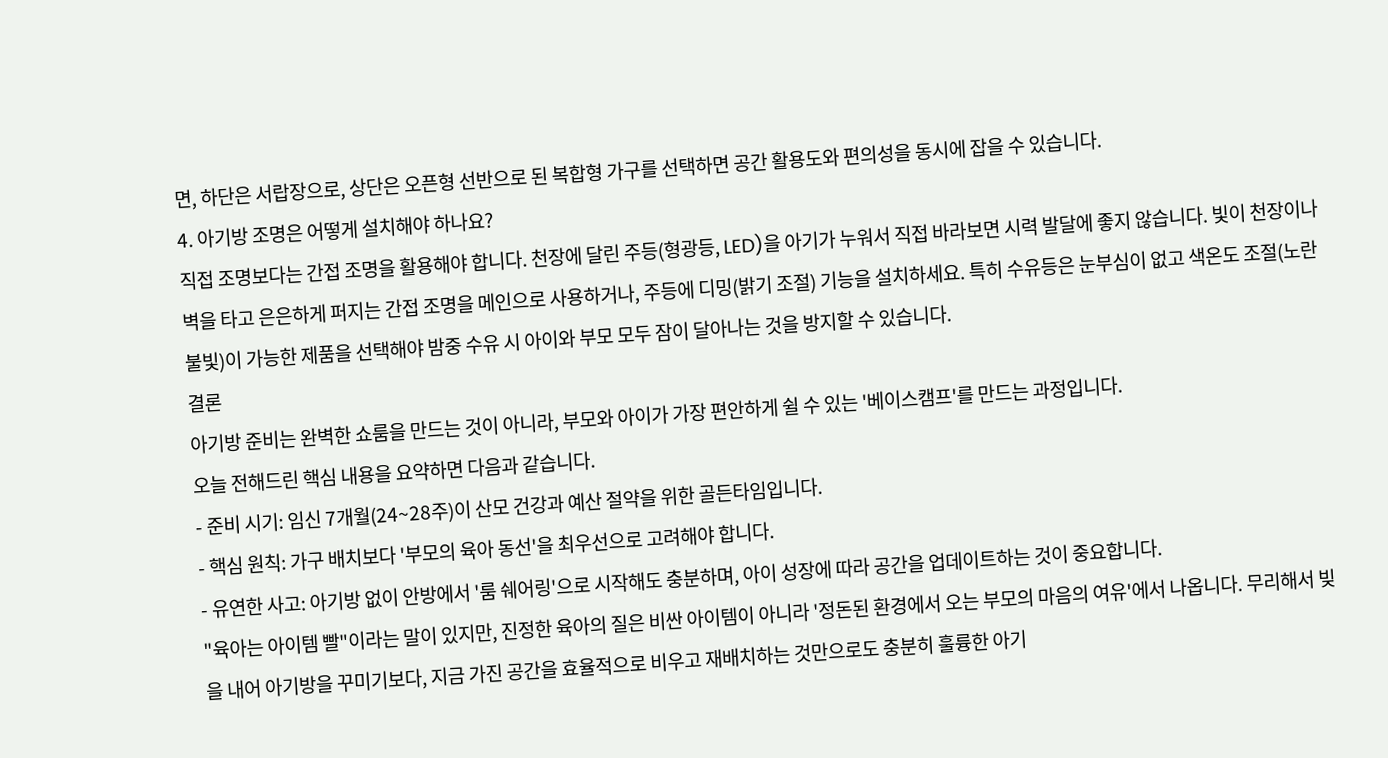면, 하단은 서랍장으로, 상단은 오픈형 선반으로 된 복합형 가구를 선택하면 공간 활용도와 편의성을 동시에 잡을 수 있습니다.
4. 아기방 조명은 어떻게 설치해야 하나요?
직접 조명보다는 간접 조명을 활용해야 합니다. 천장에 달린 주등(형광등, LED)을 아기가 누워서 직접 바라보면 시력 발달에 좋지 않습니다. 빛이 천장이나 벽을 타고 은은하게 퍼지는 간접 조명을 메인으로 사용하거나, 주등에 디밍(밝기 조절) 기능을 설치하세요. 특히 수유등은 눈부심이 없고 색온도 조절(노란 불빛)이 가능한 제품을 선택해야 밤중 수유 시 아이와 부모 모두 잠이 달아나는 것을 방지할 수 있습니다.
결론
아기방 준비는 완벽한 쇼룸을 만드는 것이 아니라, 부모와 아이가 가장 편안하게 쉴 수 있는 '베이스캠프'를 만드는 과정입니다.
오늘 전해드린 핵심 내용을 요약하면 다음과 같습니다.
- 준비 시기: 임신 7개월(24~28주)이 산모 건강과 예산 절약을 위한 골든타임입니다.
- 핵심 원칙: 가구 배치보다 '부모의 육아 동선'을 최우선으로 고려해야 합니다.
- 유연한 사고: 아기방 없이 안방에서 '룸 쉐어링'으로 시작해도 충분하며, 아이 성장에 따라 공간을 업데이트하는 것이 중요합니다.
"육아는 아이템 빨"이라는 말이 있지만, 진정한 육아의 질은 비싼 아이템이 아니라 '정돈된 환경에서 오는 부모의 마음의 여유'에서 나옵니다. 무리해서 빚을 내어 아기방을 꾸미기보다, 지금 가진 공간을 효율적으로 비우고 재배치하는 것만으로도 충분히 훌륭한 아기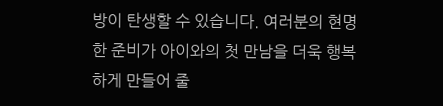방이 탄생할 수 있습니다. 여러분의 현명한 준비가 아이와의 첫 만남을 더욱 행복하게 만들어 줄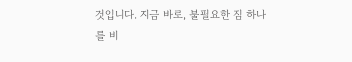것입니다. 지금 바로, 불필요한 짐 하나를 비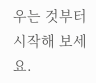우는 것부터 시작해 보세요.